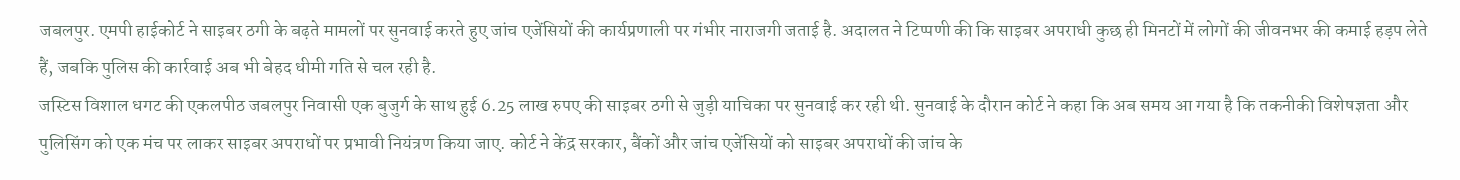जबलपुर. एमपी हाईकोर्ट ने साइबर ठगी के बढ़ते मामलों पर सुनवाई करते हुए जांच एजेंसियों की कार्यप्रणाली पर गंभीर नाराजगी जताई है. अदालत ने टिप्पणी की कि साइबर अपराधी कुछ ही मिनटों में लोगों की जीवनभर की कमाई हड़प लेते हैं, जबकि पुलिस की कार्रवाई अब भी बेहद धीमी गति से चल रही है.
जस्टिस विशाल धगट की एकलपीठ जबलपुर निवासी एक बुजुर्ग के साथ हुई 6.25 लाख रुपए की साइबर ठगी से जुड़ी याचिका पर सुनवाई कर रही थी. सुनवाई के दौरान कोर्ट ने कहा कि अब समय आ गया है कि तकनीकी विशेषज्ञता और पुलिसिंग को एक मंच पर लाकर साइबर अपराधों पर प्रभावी नियंत्रण किया जाए. कोर्ट ने केंद्र सरकार, बैंकों और जांच एजेंसियों को साइबर अपराधों की जांच के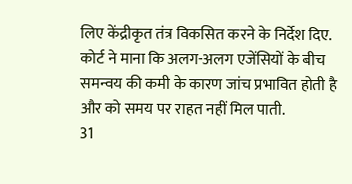लिए केंद्रीकृत तंत्र विकसित करने के निर्देश दिए. कोर्ट ने माना कि अलग-अलग एजेंसियों के बीच समन्वय की कमी के कारण जांच प्रभावित होती है और को समय पर राहत नहीं मिल पाती.
31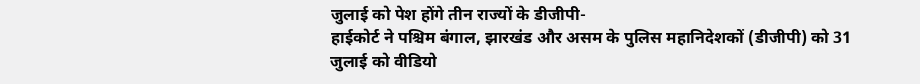जुलाई को पेश होंगे तीन राज्यों के डीजीपी-
हाईकोर्ट ने पश्चिम बंगाल, झारखंड और असम के पुलिस महानिदेशकों (डीजीपी) को 31 जुलाई को वीडियो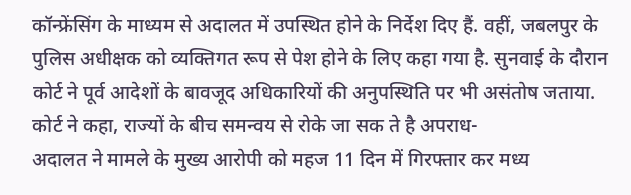कॉन्फ्रेंसिंग के माध्यम से अदालत में उपस्थित होने के निर्देश दिए हैं. वहीं, जबलपुर के पुलिस अधीक्षक को व्यक्तिगत रूप से पेश होने के लिए कहा गया है. सुनवाई के दौरान कोर्ट ने पूर्व आदेशों के बावजूद अधिकारियों की अनुपस्थिति पर भी असंतोष जताया.
कोर्ट ने कहा, राज्यों के बीच समन्वय से रोके जा सक ते है अपराध-
अदालत ने मामले के मुख्य आरोपी को महज 11 दिन में गिरफ्तार कर मध्य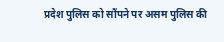प्रदेश पुलिस को सौंपने पर असम पुलिस की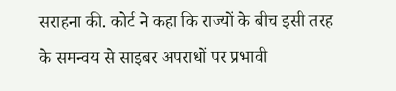सराहना की. कोर्ट ने कहा कि राज्यों के बीच इसी तरह के समन्वय से साइबर अपराधों पर प्रभावी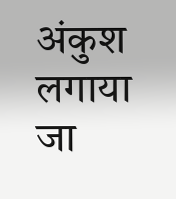अंकुश लगाया जा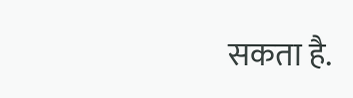सकता है.